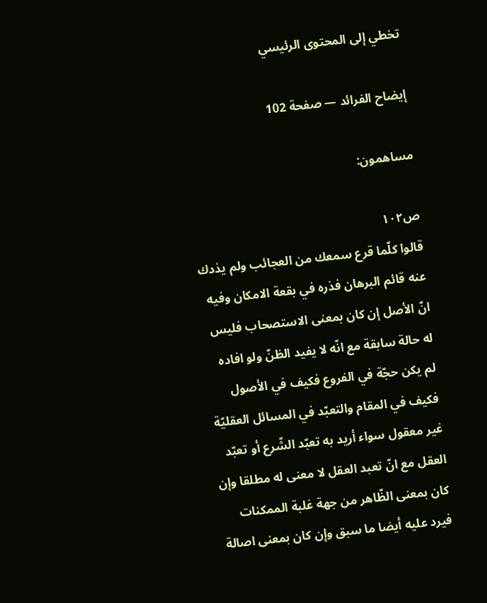تخطي إلى المحتوى الرئيسي

إيضاح الفرائد — صفحة 102

مساهمون:

ص١٠٢
قالوا كلّما قرع سمعك من العجائب ولم يذدك عنه قائم البرهان فذره في بقعة الامكان وفيه انّ الأصل إن كان بمعنى الاستصحاب فليس له حالة سابقة مع انّه لا يفيد الظنّ ولو افاده لم يكن حجّة في الفروع فكيف في الأصول فكيف في المقام والتعبّد في المسائل العقليّة غير معقول سواء أريد به تعبّد الشّرع أو تعبّد العقل مع انّ تعبد العقل لا معنى له مطلقا وإن كان بمعنى الظّاهر من جهة غلبة الممكنات فيرد عليه أيضا ما سبق وإن كان بمعنى اصالة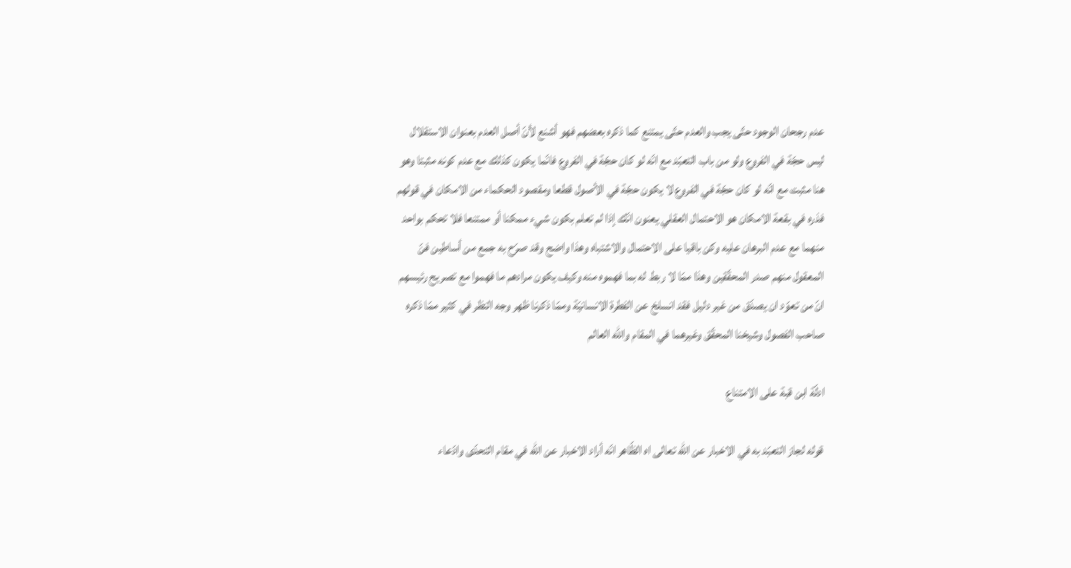عدم رجحان الوجود حتّى يجب والعدم حتّى يمتنع كما ذكره بعضهم فهو أشنع لأنّ أصل العدم بعنوان الاستقلال ليس حجّة في الفروع ولو من باب التعبّد مع انّه لو كان حجّة في الفروع فانّما يكون كذلك مع عدم كونه مثبتا وهو هنا مثبت مع انّه لو كان حجّة في الفروع لا يكون حجّة في الأصول قطعا ومقصود الحكماء من الامكان في قولهم فذره في بقعة الامكان هو الاحتمال العقلي يعنون انّك إذا لم تعلم بكون شيء ممكنا أو ممتنعا فلا تحكم بواحد منهما مع عدم البرهان عليه وكن باقيا على الاحتمال والاشتباه وهذا واضح وقد صرّح به جمع من أساطين فنّ المعقول منهم صدر المحقّقين وهذا ممّا لا ربط له بما فهموه منه وكيف يكون مرادهم ما فهموا مع تصريح رئيسهم انّ من تعوّد ان يصدّق من غير دليل فقد انسلخ عن الفطرة الانسانيّة وممّا ذكرنا ظهر وجه النظر في كثير ممّا ذكره صاحب الفصول وشيخنا المحقّق وغيرهما في المقام واللّه العالم

ادلّة ابن قبة على الامتناع

قوله لجاز التعبّد به في الاخبار عن اللّه تعالى اه الظّاهر انّه أراد الاخبار عن اللّه في مقام التحدّى وادّعاء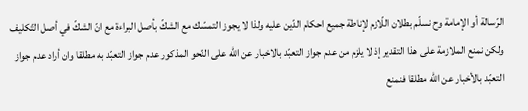الرّسالة أو الإمامة وح نسلّم بطلان اللّازم لإناطة جميع احكام الدّين عليه ولذا لا يجوز التمسّك مع الشكّ بأصل البراءة مع انّ الشكّ في أصل التّكليف ولكن نمنع الملازمة على هذا التقدير إذ لا يلزم من عدم جواز التعبّد بالاخبار عن اللّه على النّحو المذكور عدم جواز التعبّد به مطلقا وان أراد عدم جواز التعبّد بالأخبار عن اللّه مطلقا فنمنع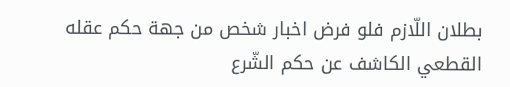بطلان اللّازم فلو فرض اخبار شخص من جهة حكم عقله القطعي الكاشف عن حكم الشّرع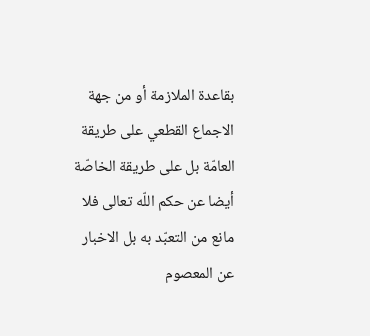بقاعدة الملازمة أو من جهة الاجماع القطعي على طريقة العامّة بل على طريقة الخاصّة أيضا عن حكم اللّه تعالى فلا مانع من التعبّد به بل الاخبار عن المعصوم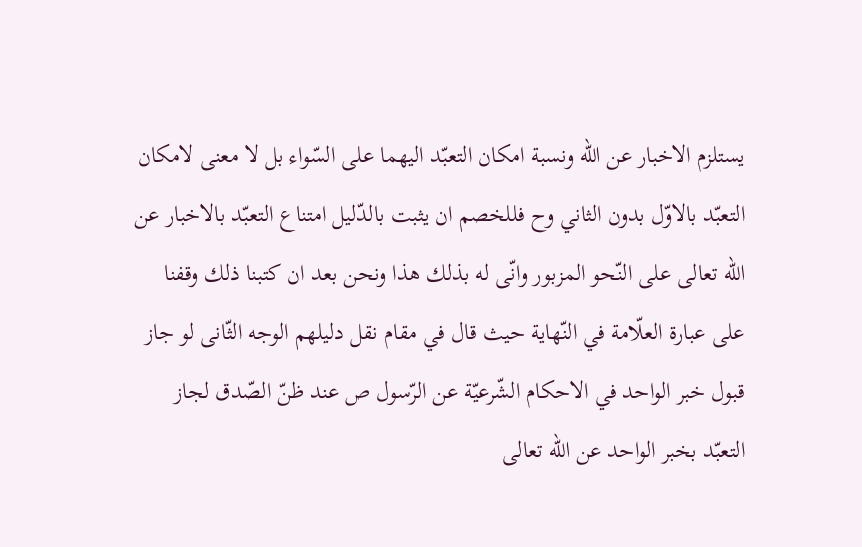يستلزم الاخبار عن اللّه ونسبة امكان التعبّد اليهما على السّواء بل لا معنى لامكان التعبّد بالاوّل بدون الثاني وح فللخصم ان يثبت بالدّليل امتناع التعبّد بالاخبار عن اللّه تعالى على النّحو المزبور وانّى له بذلك هذا ونحن بعد ان كتبنا ذلك وقفنا على عبارة العلّامة في النّهاية حيث قال في مقام نقل دليلهم الوجه الثّانى لو جاز قبول خبر الواحد في الاحكام الشّرعيّة عن الرّسول ص عند ظنّ الصّدق لجاز التعبّد بخبر الواحد عن اللّه تعالى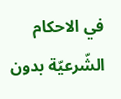في الاحكام الشّرعيّة بدون